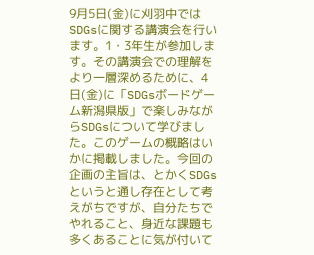9月5日(金)に刈羽中ではSDGsに関する講演会を行います。1・3年生が参加します。その講演会での理解をより一層深めるために、4日(金)に「SDGsボードゲーム新潟県版」で楽しみながらSDGsについて学びました。このゲームの概略はいかに掲載しました。今回の企画の主旨は、とかくSDGsというと通し存在として考えがちですが、自分たちでやれること、身近な課題も多くあることに気が付いて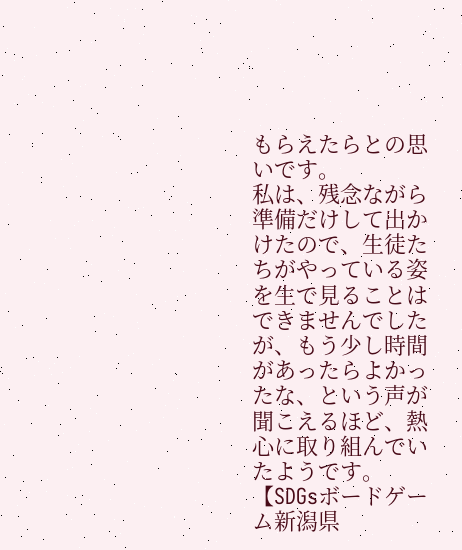もらえたらとの思いです。
私は、残念ながら準備だけして出かけたので、生徒たちがやっている姿を生で見ることはできませんでしたが、もう少し時間があったらよかったな、という声が聞こえるほど、熱心に取り組んでいたようです。
【SDGsボードゲーム新潟県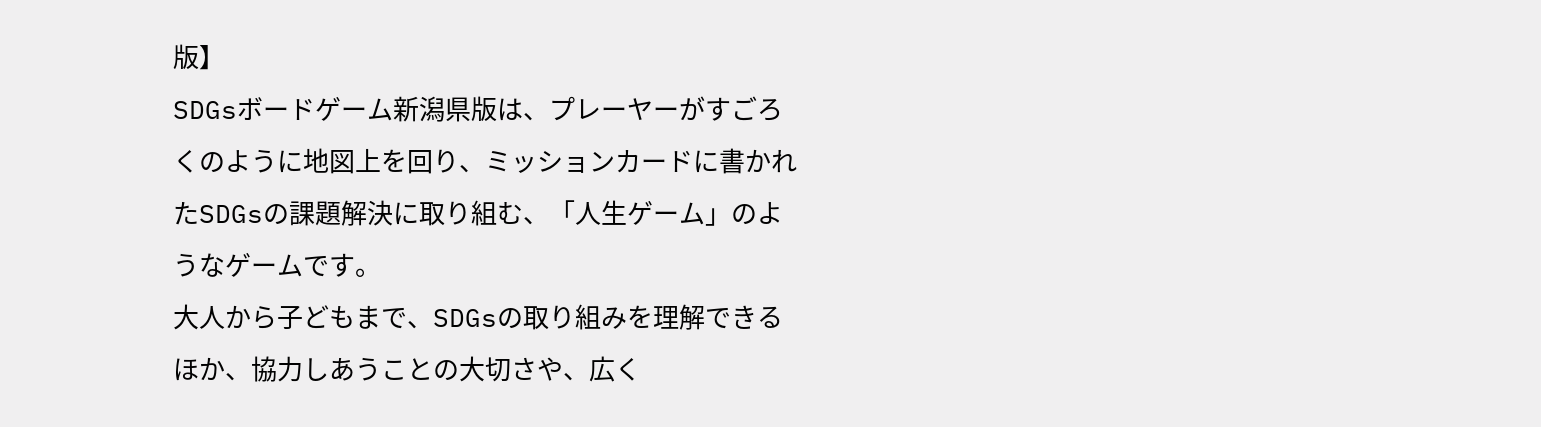版】
SDGsボードゲーム新潟県版は、プレーヤーがすごろくのように地図上を回り、ミッションカードに書かれたSDGsの課題解決に取り組む、「人生ゲーム」のようなゲームです。
大人から子どもまで、SDGsの取り組みを理解できるほか、協力しあうことの大切さや、広く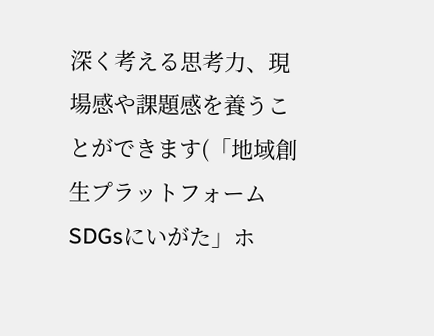深く考える思考力、現場感や課題感を養うことができます(「地域創生プラットフォームSDGsにいがた」ホ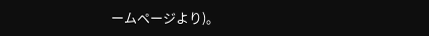ームページより)。